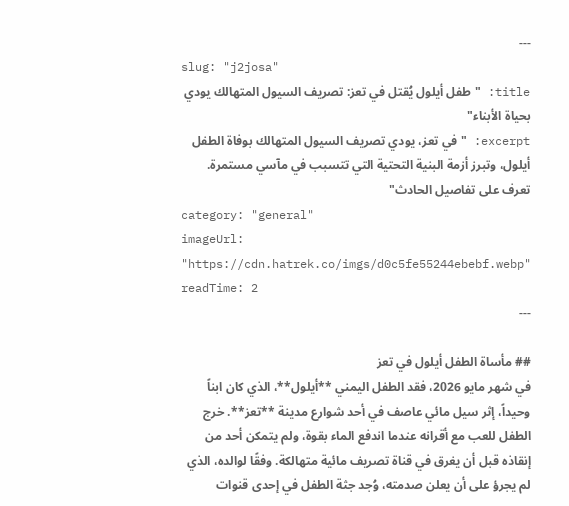---
slug: "j2josa"
title: "طفل أيلول يُقتل في تعز: تصريف السيول المتهالك يودي بحياة الأبناء"
excerpt: "في تعز، يودي تصريف السيول المتهالك بوفاة الطفل أيلول، وتبرز أزمة البنية التحتية التي تتسبب في مآسي مستمرة. تعرف على تفاصيل الحادث"
category: "general"
imageUrl: "https://cdn.hatrek.co/imgs/d0c5fe55244ebebf.webp"
readTime: 2
---

## مأساة الطفل أيلول في تعز
في شهر مايو 2026، فقد الطفل اليمني **أيلول**، الذي كان ابناً وحيداً، إثر سيل مائي عاصف في أحد شوارع مدينة **تعز**. خرج الطفل للعب مع أقرانه عندما اندفع الماء بقوة، ولم يتمكن أحد من إنقاذه قبل أن يغرق في قناة تصريف مائية متهالكة. وفقًا لوالده، الذي لم يجرؤ على أن يعلن صدمته، وُجد جثة الطفل في إحدى قنوات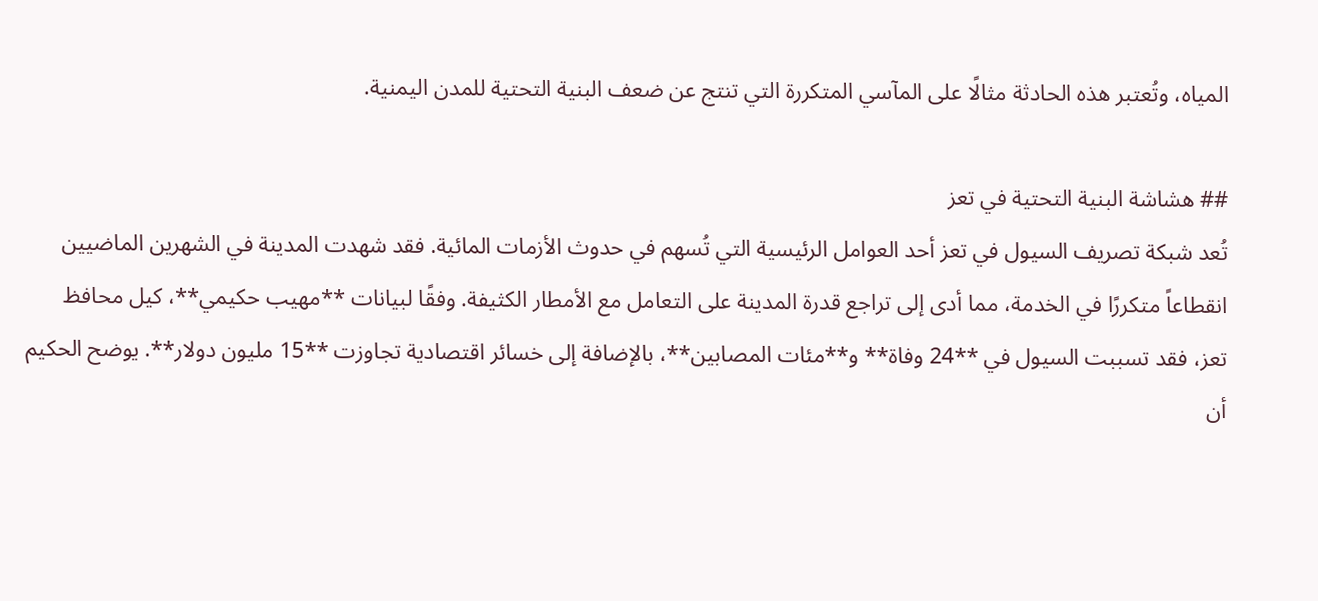المياه، وتُعتبر هذه الحادثة مثالًا على المآسي المتكررة التي تنتج عن ضعف البنية التحتية للمدن اليمنية.

## هشاشة البنية التحتية في تعز
تُعد شبكة تصريف السيول في تعز أحد العوامل الرئيسية التي تُسهم في حدوث الأزمات المائية. فقد شهدت المدينة في الشهرين الماضيين انقطاعاً متكررًا في الخدمة، مما أدى إلى تراجع قدرة المدينة على التعامل مع الأمطار الكثيفة. وفقًا لبيانات **مهيب حكيمي**، كيل محافظ تعز، فقد تسببت السيول في **24 وفاة** و**مئات المصابين**، بالإضافة إلى خسائر اقتصادية تجاوزت **15 مليون دولار**. يوضح الحكيم أن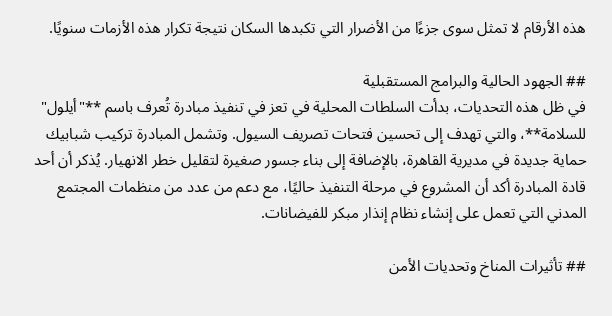هذه الأرقام لا تمثل سوى جزءًا من الأضرار التي تكبدها السكان نتيجة تكرار هذه الأزمات سنويًا.

## الجهود الحالية والبرامج المستقبلية
في ظل هذه التحديات، بدأت السلطات المحلية في تعز في تنفيذ مبادرة تُعرف باسم **"أيلول" للسلامة**، والتي تهدف إلى تحسين فتحات تصريف السيول. وتشمل المبادرة تركيب شبابيك حماية جديدة في مديرية القاهرة، بالإضافة إلى بناء جسور صغيرة لتقليل خطر الانهيار. يُذكر أن أحد قادة المبادرة أكد أن المشروع في مرحلة التنفيذ حاليًا، مع دعم من عدد من منظمات المجتمع المدني التي تعمل على إنشاء نظام إنذار مبكر للفيضانات.

## تأثيرات المناخ وتحديات الأمن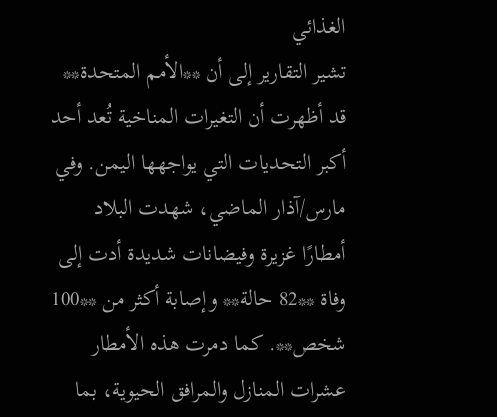الغذائي
تشير التقارير إلى أن **الأمم المتحدة** قد أظهرت أن التغيرات المناخية تُعد أحد أكبر التحديات التي يواجهها اليمن. وفي مارس/آذار الماضي، شهدت البلاد أمطارًا غزيرة وفيضانات شديدة أدت إلى وفاة **82 حالة** وإصابة أكثر من **100 شخص**. كما دمرت هذه الأمطار عشرات المنازل والمرافق الحيوية، بما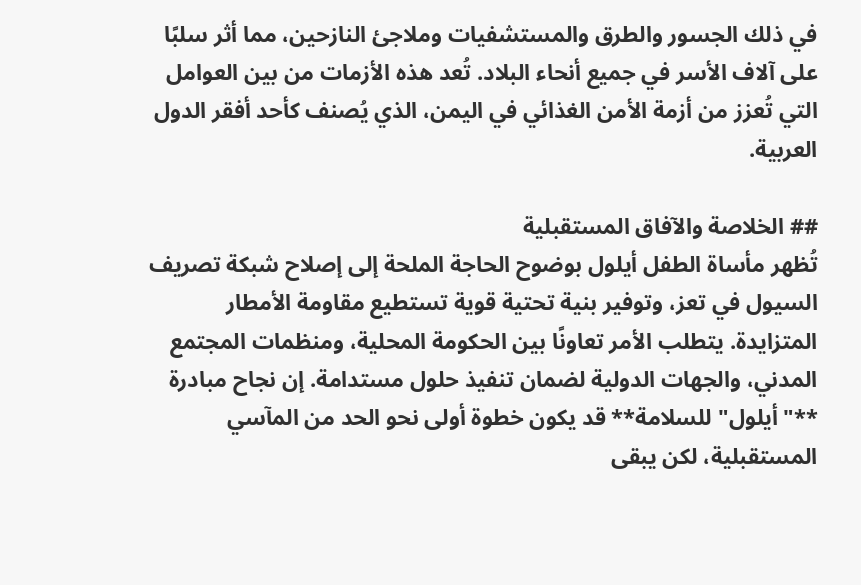في ذلك الجسور والطرق والمستشفيات وملاجئ النازحين، مما أثر سلبًا على آلاف الأسر في جميع أنحاء البلاد. تُعد هذه الأزمات من بين العوامل التي تُعزز من أزمة الأمن الغذائي في اليمن، الذي يُصنف كأحد أفقر الدول العربية.

## الخلاصة والآفاق المستقبلية
تُظهر مأساة الطفل أيلول بوضوح الحاجة الملحة إلى إصلاح شبكة تصريف السيول في تعز، وتوفير بنية تحتية قوية تستطيع مقاومة الأمطار المتزايدة. يتطلب الأمر تعاونًا بين الحكومة المحلية، ومنظمات المجتمع المدني، والجهات الدولية لضمان تنفيذ حلول مستدامة. إن نجاح مبادرة **"أيلول" للسلامة** قد يكون خطوة أولى نحو الحد من المآسي المستقبلية، لكن يبقى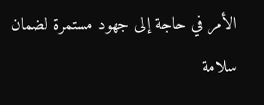الأمر في حاجة إلى جهود مستمرة لضمان سلامة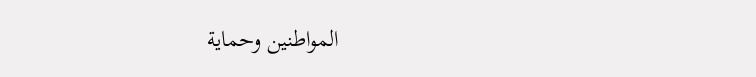المواطنين وحماية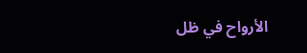الأرواح في ظل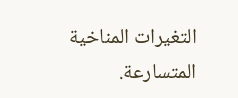التغيرات المناخية المتسارعة.